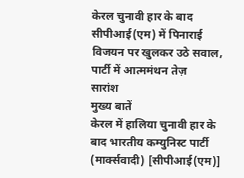केरल चुनावी हार के बाद सीपीआई(एम) में पिनाराई विजयन पर खुलकर उठे सवाल, पार्टी में आत्ममंथन तेज़
सारांश
मुख्य बातें
केरल में हालिया चुनावी हार के बाद भारतीय कम्युनिस्ट पार्टी (मार्क्सवादी) [सीपीआई(एम)]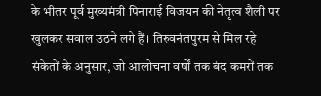के भीतर पूर्व मुख्यमंत्री पिनाराई विजयन की नेतृत्व शैली पर खुलकर सवाल उठने लगे हैं। तिरुवनंतपुरम से मिल रहे संकेतों के अनुसार, जो आलोचना वर्षों तक बंद कमरों तक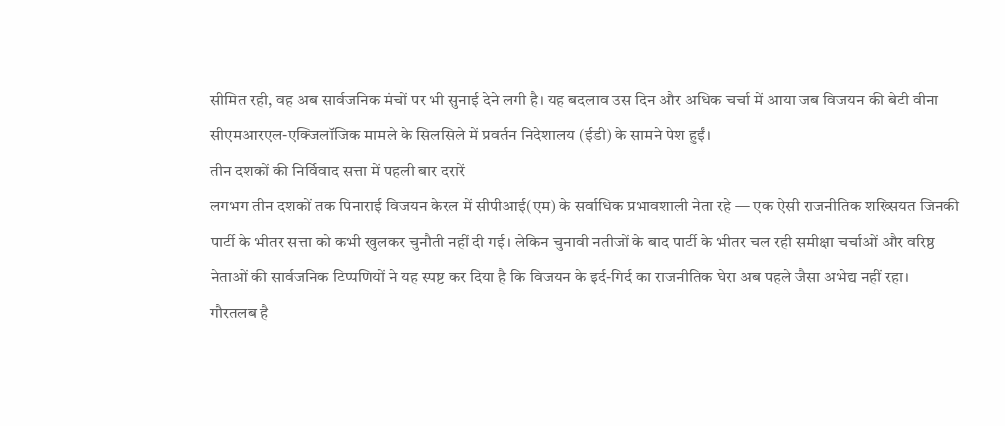सीमित रही, वह अब सार्वजनिक मंचों पर भी सुनाई देने लगी है। यह बदलाव उस दिन और अधिक चर्चा में आया जब विजयन की बेटी वीना सीएमआरएल-एक्जिलॉजिक मामले के सिलसिले में प्रवर्तन निदेशालय (ईडी) के सामने पेश हुईं।
तीन दशकों की निर्विवाद सत्ता में पहली बार दरारें
लगभग तीन दशकों तक पिनाराई विजयन केरल में सीपीआई(एम) के सर्वाधिक प्रभावशाली नेता रहे — एक ऐसी राजनीतिक शख्सियत जिनकी पार्टी के भीतर सत्ता को कभी खुलकर चुनौती नहीं दी गई। लेकिन चुनावी नतीजों के बाद पार्टी के भीतर चल रही समीक्षा चर्चाओं और वरिष्ठ नेताओं की सार्वजनिक टिप्पणियों ने यह स्पष्ट कर दिया है कि विजयन के इर्द-गिर्द का राजनीतिक घेरा अब पहले जैसा अभेद्य नहीं रहा।
गौरतलब है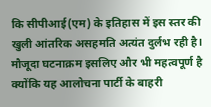कि सीपीआई(एम) के इतिहास में इस स्तर की खुली आंतरिक असहमति अत्यंत दुर्लभ रही है। मौजूदा घटनाक्रम इसलिए और भी महत्वपूर्ण है क्योंकि यह आलोचना पार्टी के बाहरी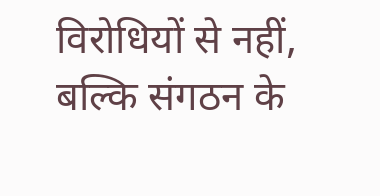विरोधियों से नहीं, बल्कि संगठन के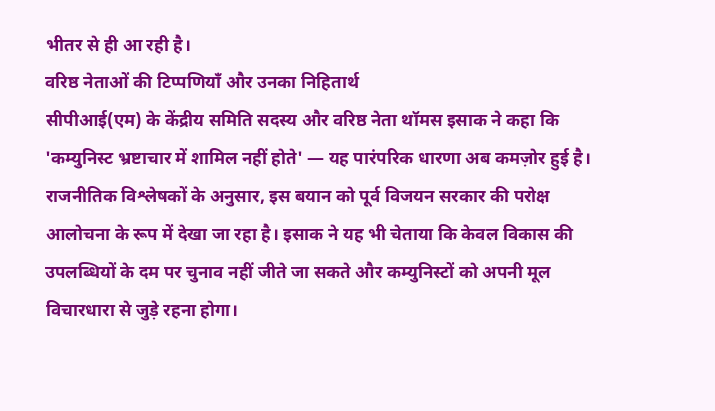भीतर से ही आ रही है।
वरिष्ठ नेताओं की टिप्पणियाँ और उनका निहितार्थ
सीपीआई(एम) के केंद्रीय समिति सदस्य और वरिष्ठ नेता थॉमस इसाक ने कहा कि 'कम्युनिस्ट भ्रष्टाचार में शामिल नहीं होते' — यह पारंपरिक धारणा अब कमज़ोर हुई है। राजनीतिक विश्लेषकों के अनुसार, इस बयान को पूर्व विजयन सरकार की परोक्ष आलोचना के रूप में देखा जा रहा है। इसाक ने यह भी चेताया कि केवल विकास की उपलब्धियों के दम पर चुनाव नहीं जीते जा सकते और कम्युनिस्टों को अपनी मूल विचारधारा से जुड़े रहना होगा।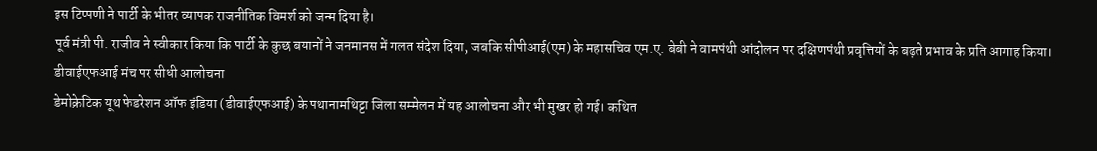इस टिप्पणी ने पार्टी के भीतर व्यापक राजनीतिक विमर्श को जन्म दिया है।
पूर्व मंत्री पी. राजीव ने स्वीकार किया कि पार्टी के कुछ बयानों ने जनमानस में गलत संदेश दिया, जबकि सीपीआई(एम) के महासचिव एम.ए. बेबी ने वामपंथी आंदोलन पर दक्षिणपंथी प्रवृत्तियों के बढ़ते प्रभाव के प्रति आगाह किया।
डीवाईएफआई मंच पर सीधी आलोचना
डेमोक्रेटिक यूथ फेडरेशन ऑफ इंडिया (डीवाईएफआई) के पथानामथिट्टा जिला सम्मेलन में यह आलोचना और भी मुखर हो गई। कथित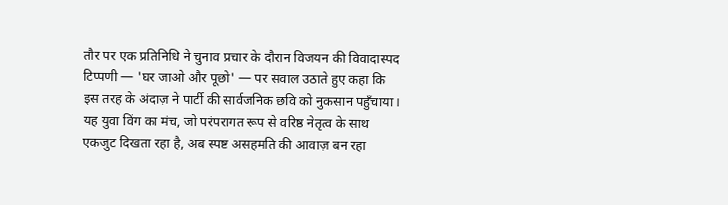तौर पर एक प्रतिनिधि ने चुनाव प्रचार के दौरान विजयन की विवादास्पद टिप्पणी — 'घर जाओ और पूछो' — पर सवाल उठाते हुए कहा कि इस तरह के अंदाज़ ने पार्टी की सार्वजनिक छवि को नुकसान पहुँचाया। यह युवा विंग का मंच, जो परंपरागत रूप से वरिष्ठ नेतृत्व के साथ एकजुट दिखता रहा है, अब स्पष्ट असहमति की आवाज़ बन रहा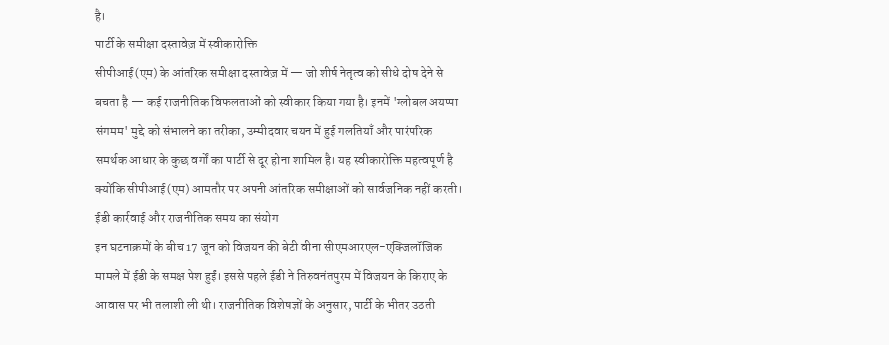है।
पार्टी के समीक्षा दस्तावेज़ में स्वीकारोक्ति
सीपीआई(एम) के आंतरिक समीक्षा दस्तावेज़ में — जो शीर्ष नेतृत्व को सीधे दोष देने से बचता है — कई राजनीतिक विफलताओं को स्वीकार किया गया है। इनमें 'ग्लोबल अयप्पा संगमम' मुद्दे को संभालने का तरीका, उम्मीदवार चयन में हुई गलतियाँ और पारंपरिक समर्थक आधार के कुछ वर्गों का पार्टी से दूर होना शामिल है। यह स्वीकारोक्ति महत्वपूर्ण है क्योंकि सीपीआई(एम) आमतौर पर अपनी आंतरिक समीक्षाओं को सार्वजनिक नहीं करती।
ईडी कार्रवाई और राजनीतिक समय का संयोग
इन घटनाक्रमों के बीच 17 जून को विजयन की बेटी वीना सीएमआरएल-एक्जिलॉजिक मामले में ईडी के समक्ष पेश हुईं। इससे पहले ईडी ने तिरुवनंतपुरम में विजयन के किराए के आवास पर भी तलाशी ली थी। राजनीतिक विशेषज्ञों के अनुसार, पार्टी के भीतर उठती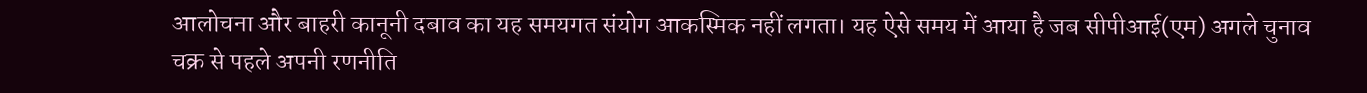आलोचना और बाहरी कानूनी दबाव का यह समयगत संयोग आकस्मिक नहीं लगता। यह ऐसे समय में आया है जब सीपीआई(एम) अगले चुनाव चक्र से पहले अपनी रणनीति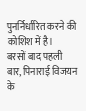पुनर्निर्धारित करने की कोशिश में है।
बरसों बाद पहली बार, पिनाराई विजयन के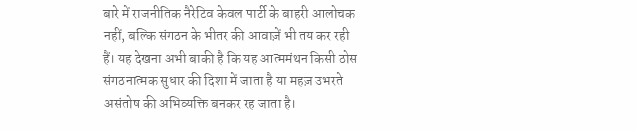बारे में राजनीतिक नैरेटिव केवल पार्टी के बाहरी आलोचक नहीं, बल्कि संगठन के भीतर की आवाज़ें भी तय कर रही हैं। यह देखना अभी बाकी है कि यह आत्ममंथन किसी ठोस संगठनात्मक सुधार की दिशा में जाता है या महज़ उभरते असंतोष की अभिव्यक्ति बनकर रह जाता है।